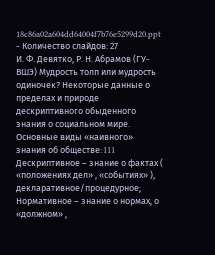18c86a02a604dd64004f7b76e5299d20.ppt
- Количество слайдов: 27
И. Ф. Девятко, Р. Н. Абрамов (ГУ-ВШЭ) Мудрость толп или мудрость одиночек? Некоторые данные о пределах и природе дескриптивного обыденного знания о социальном мире.
Основные виды «наивного» знания об обществе: l l l Дескриптивное – знание о фактах ( «положениях дел» , «событиях» ), декларативное/процедурное; Нормативное – знание о нормах, о «должном» ,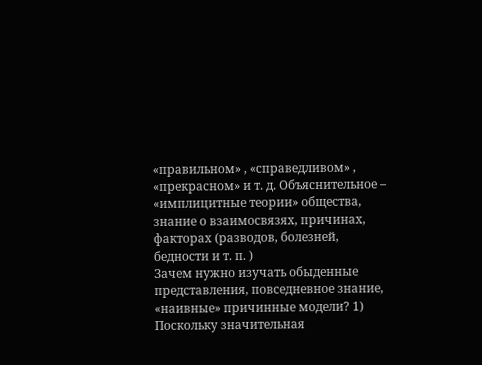«правильном» , «справедливом» , «прекрасном» и т. д. Объяснительное – «имплицитные теории» общества, знание о взаимосвязях, причинах, факторах (разводов, болезней, бедности и т. п. )
Зачем нужно изучать обыденные представления, повседневное знание, «наивные» причинные модели? 1) Поскольку значительная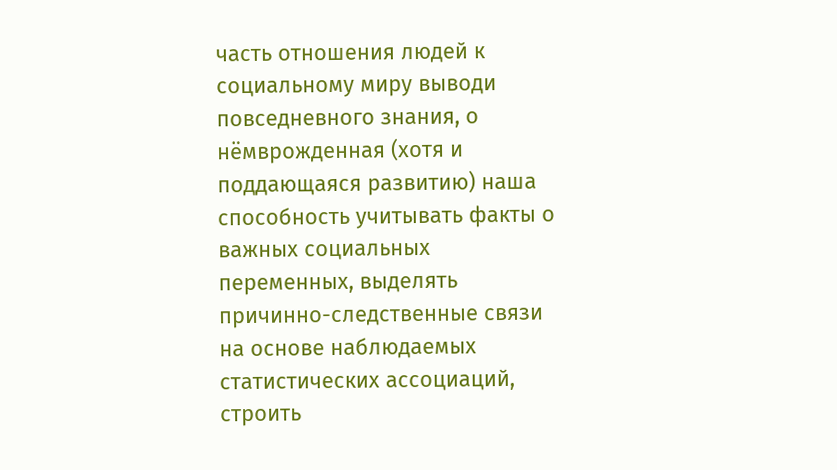часть отношения людей к социальному миру выводи повседневного знания, о нёмврожденная (хотя и поддающаяся развитию) наша способность учитывать факты о важных социальных переменных, выделять причинно-следственные связи на основе наблюдаемых статистических ассоциаций, строить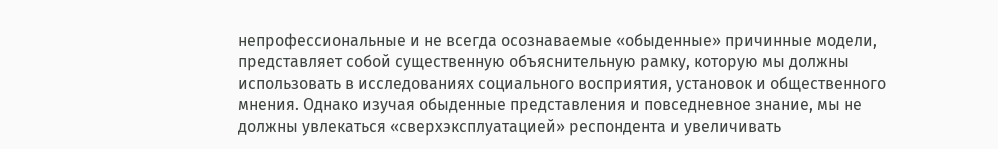непрофессиональные и не всегда осознаваемые «обыденные» причинные модели, представляет собой существенную объяснительную рамку, которую мы должны использовать в исследованиях социального восприятия, установок и общественного мнения. Однако изучая обыденные представления и повседневное знание, мы не должны увлекаться «сверхэксплуатацией» респондента и увеличивать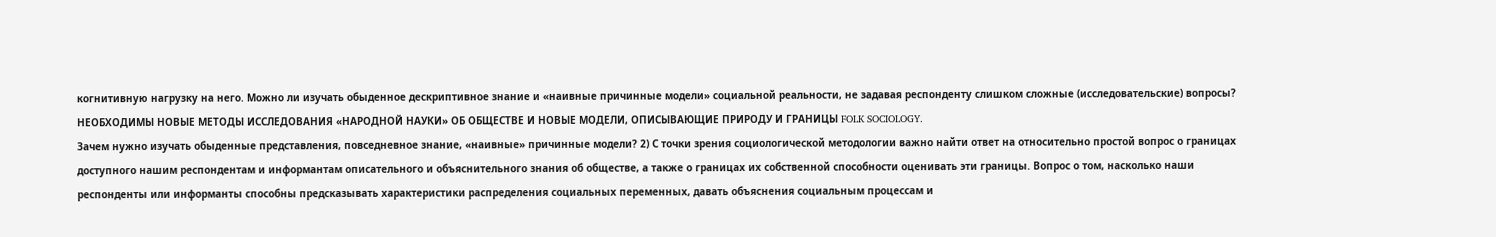когнитивную нагрузку на него. Можно ли изучать обыденное дескриптивное знание и «наивные причинные модели» социальной реальности, не задавая респонденту слишком сложные (исследовательские) вопросы? НЕОБХОДИМЫ НОВЫЕ МЕТОДЫ ИССЛЕДОВАНИЯ «НАРОДНОЙ НАУКИ» ОБ ОБЩЕСТВЕ И НОВЫЕ МОДЕЛИ, ОПИСЫВАЮЩИЕ ПРИРОДУ И ГРАНИЦЫ FOLK SOCIOLOGY.
Зачем нужно изучать обыденные представления, повседневное знание, «наивные» причинные модели? 2) С точки зрения социологической методологии важно найти ответ на относительно простой вопрос о границах доступного нашим респондентам и информантам описательного и объяснительного знания об обществе, а также о границах их собственной способности оценивать эти границы. Вопрос о том, насколько наши респонденты или информанты способны предсказывать характеристики распределения социальных переменных, давать объяснения социальным процессам и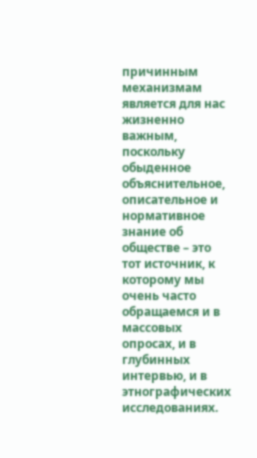причинным механизмам является для нас жизненно важным, поскольку обыденное объяснительное, описательное и нормативное знание об обществе – это тот источник, к которому мы очень часто обращаемся и в массовых опросах, и в глубинных интервью, и в этнографических исследованиях.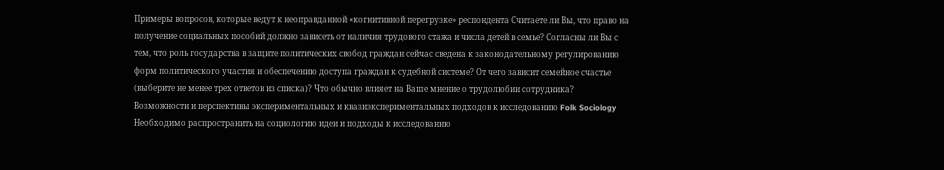Примеры вопросов, которые ведут к неоправданной «когнитивной перегрузке» респондента Считаете ли Вы, что право на получение социальных пособий должно зависеть от наличия трудового стажа и числа детей в семье? Согласны ли Вы с тем, что роль государства в защите политических свобод граждан сейчас сведена к законодательному регулированию форм политического участия и обеспечению доступа граждан к судебной системе? От чего зависит семейное счастье (выберите не менее трех ответов из списка)? Что обычно влияет на Ваше мнение о трудолюбии сотрудника?
Возможности и перспективы экспериментальных и квазиэкспериментальных подходов к исследованию Folk Sociology Необходимо распространить на социологию идеи и подходы к исследованию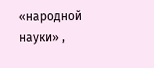«народной науки» ,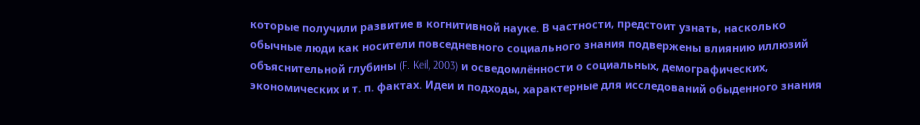которые получили развитие в когнитивной науке. В частности, предстоит узнать, насколько обычные люди как носители повседневного социального знания подвержены влиянию иллюзий объяснительной глубины (F. Keil, 2003) и осведомлённости о социальных, демографических, экономических и т. п. фактах. Идеи и подходы, характерные для исследований обыденного знания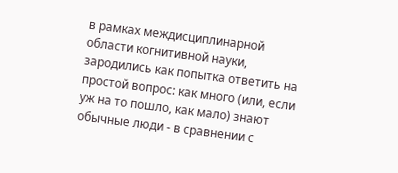в рамках междисциплинарной области когнитивной науки, зародились как попытка ответить на простой вопрос: как много (или, если уж на то пошло, как мало) знают обычные люди - в сравнении с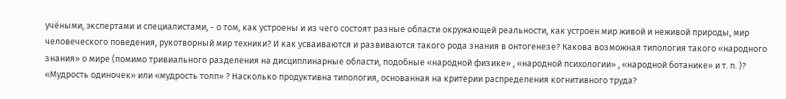учёными, экспертами и специалистами, - о том, как устроены и из чего состоят разные области окружающей реальности, как устроен мир живой и неживой природы, мир человеческого поведения, рукотворный мир техники? И как усваиваются и развиваются такого рода знания в онтогенезе? Какова возможная типология такого «народного знания» о мире (помимо тривиального разделения на дисциплинарные области, подобные «народной физике» , «народной психологии» , «народной ботанике» и т. п. )?
«Мудрость одиночек» или «мудрость толп» ? Насколько продуктивна типология, основанная на критерии распределения когнитивного труда?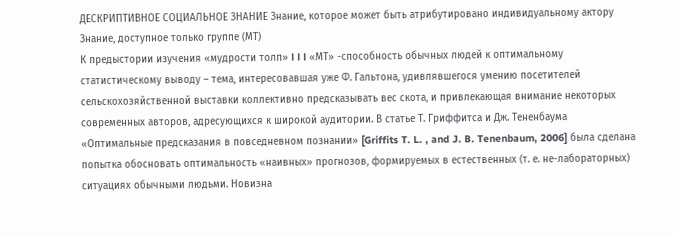ДЕСКРИПТИВНОЕ СОЦИАЛЬНОЕ ЗНАНИЕ Знание, которое может быть атрибутировано индивидуальному актору Знание, доступное только группе (МТ)
К предыстории изучения «мудрости толп» l l l «МТ» -способность обычных людей к оптимальному статистическому выводу – тема, интересовавшая уже Ф. Гальтона, удивлявшегося умению посетителей сельскохозяйственной выставки коллективно предсказывать вес скота, и привлекающая внимание некоторых современных авторов, адресующихся к широкой аудитории. В статье Т. Гриффитса и Дж. Тененбаума «Оптимальные предсказания в повседневном познании» [Griffits T. L. , and J. B. Tenenbaum, 2006] была сделана попытка обосновать оптимальность «наивных» прогнозов, формируемых в естественных (т. е. не-лабораторных) ситуациях обычными людьми. Новизна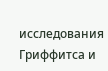исследования Гриффитса и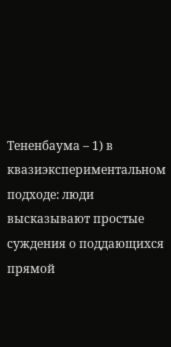Тененбаума – 1) в квазиэкспериментальном подходе: люди высказывают простые суждения о поддающихся прямой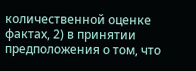количественной оценке фактах, 2) в принятии предположения о том, что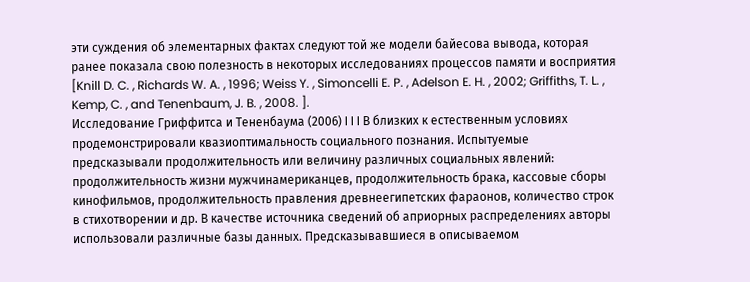эти суждения об элементарных фактах следуют той же модели байесова вывода, которая ранее показала свою полезность в некоторых исследованиях процессов памяти и восприятия [Knill D. C. , Richards W. A. , 1996; Weiss Y. , Simoncelli E. P. , Adelson E. H. , 2002; Griffiths, T. L. , Kemp, C. , and Tenenbaum, J. B. , 2008. ].
Исследование Гриффитса и Тененбаума (2006) l l l В близких к естественным условиях продемонстрировали квазиоптимальность социального познания. Испытуемые предсказывали продолжительность или величину различных социальных явлений: продолжительность жизни мужчинамериканцев, продолжительность брака, кассовые сборы кинофильмов, продолжительность правления древнеегипетских фараонов, количество строк в стихотворении и др. В качестве источника сведений об априорных распределениях авторы использовали различные базы данных. Предсказывавшиеся в описываемом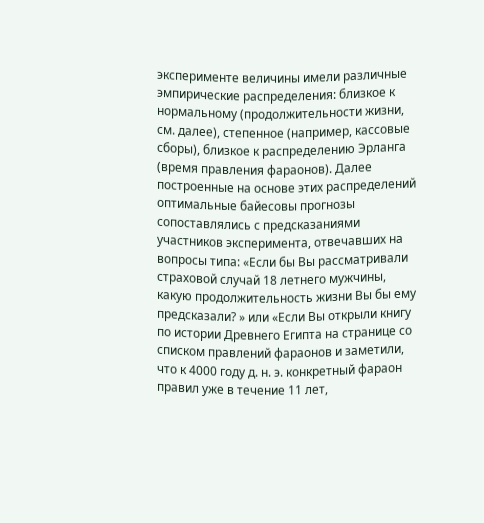эксперименте величины имели различные эмпирические распределения: близкое к нормальному (продолжительности жизни, см. далее), степенное (например, кассовые сборы), близкое к распределению Эрланга (время правления фараонов). Далее построенные на основе этих распределений оптимальные байесовы прогнозы сопоставлялись с предсказаниями участников эксперимента, отвечавших на вопросы типа: «Если бы Вы рассматривали страховой случай 18 летнего мужчины, какую продолжительность жизни Вы бы ему предсказали? » или «Если Вы открыли книгу по истории Древнего Египта на странице со списком правлений фараонов и заметили, что к 4000 году д. н. э. конкретный фараон правил уже в течение 11 лет,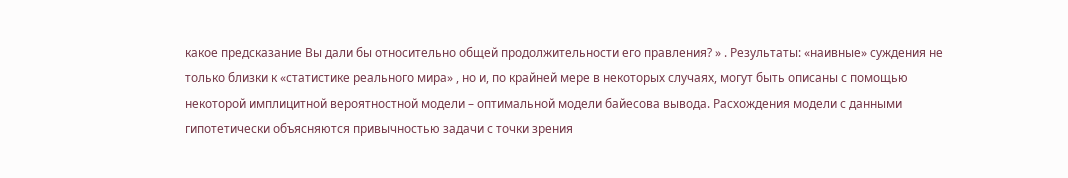какое предсказание Вы дали бы относительно общей продолжительности его правления? » . Результаты: «наивные» суждения не только близки к «статистике реального мира» , но и, по крайней мере в некоторых случаях, могут быть описаны с помощью некоторой имплицитной вероятностной модели – оптимальной модели байесова вывода. Расхождения модели с данными гипотетически объясняются привычностью задачи с точки зрения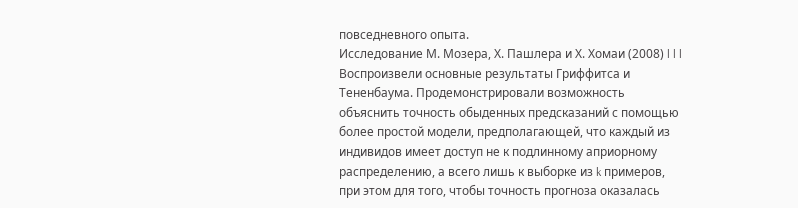повседневного опыта.
Исследование М. Мозера, Х. Пашлера и Х. Хомаи (2008) l l l Воспроизвели основные результаты Гриффитса и Тененбаума. Продемонстрировали возможность объяснить точность обыденных предсказаний с помощью более простой модели, предполагающей, что каждый из индивидов имеет доступ не к подлинному априорному распределению, а всего лишь к выборке из k примеров, при этом для того, чтобы точность прогноза оказалась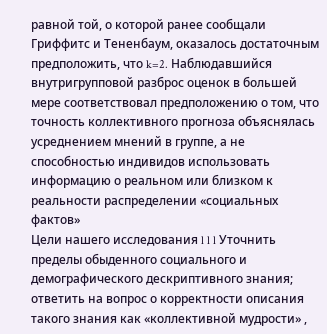равной той, о которой ранее сообщали Гриффитс и Тененбаум, оказалось достаточным предположить, что k=2. Наблюдавшийся внутригрупповой разброс оценок в большей мере соответствовал предположению о том, что точность коллективного прогноза объяснялась усреднением мнений в группе, а не способностью индивидов использовать информацию о реальном или близком к реальности распределении «социальных фактов»
Цели нашего исследования l l l Уточнить пределы обыденного социального и демографического дескриптивного знания; ответить на вопрос о корректности описания такого знания как «коллективной мудрости» ,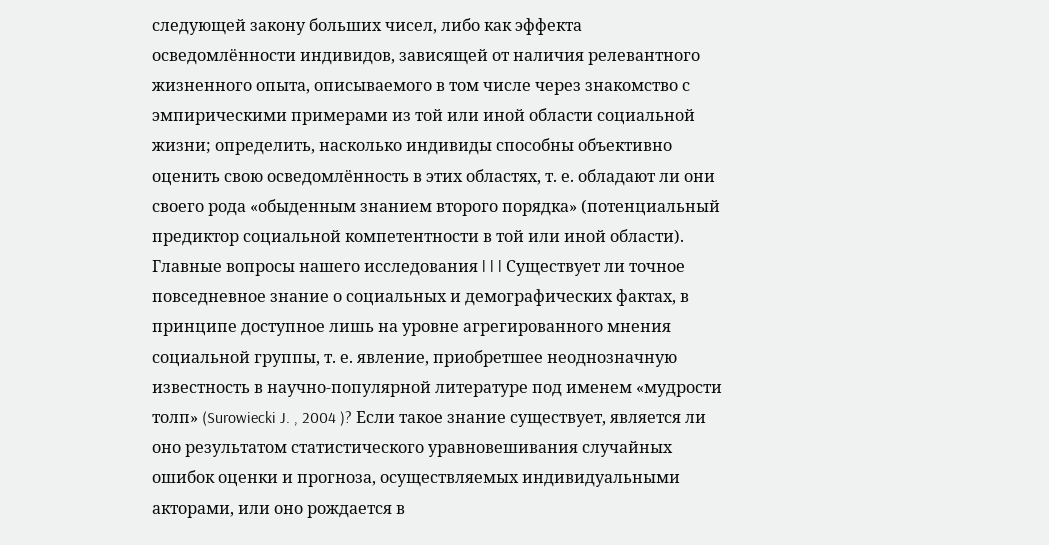следующей закону больших чисел, либо как эффекта осведомлённости индивидов, зависящей от наличия релевантного жизненного опыта, описываемого в том числе через знакомство с эмпирическими примерами из той или иной области социальной жизни; определить, насколько индивиды способны объективно оценить свою осведомлённость в этих областях, т. е. обладают ли они своего рода «обыденным знанием второго порядка» (потенциальный предиктор социальной компетентности в той или иной области).
Главные вопросы нашего исследования l l l Существует ли точное повседневное знание о социальных и демографических фактах, в принципе доступное лишь на уровне агрегированного мнения социальной группы, т. е. явление, приобретшее неоднозначную известность в научно-популярной литературе под именем «мудрости толп» (Surowiecki J. , 2004 )? Если такое знание существует, является ли оно результатом статистического уравновешивания случайных ошибок оценки и прогноза, осуществляемых индивидуальными акторами, или оно рождается в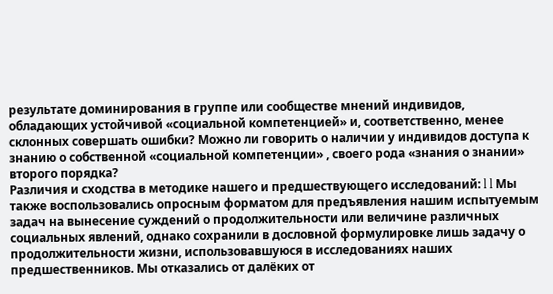результате доминирования в группе или сообществе мнений индивидов, обладающих устойчивой «социальной компетенцией» и, соответственно, менее склонных совершать ошибки? Можно ли говорить о наличии у индивидов доступа к знанию о собственной «социальной компетенции» , своего рода «знания о знании» второго порядка?
Различия и сходства в методике нашего и предшествующего исследований: l l Мы также воспользовались опросным форматом для предъявления нашим испытуемым задач на вынесение суждений о продолжительности или величине различных социальных явлений, однако сохранили в дословной формулировке лишь задачу о продолжительности жизни, использовавшуюся в исследованиях наших предшественников. Мы отказались от далёких от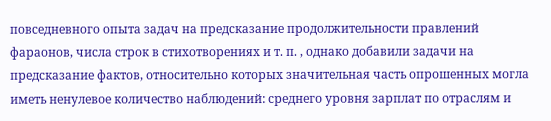повседневного опыта задач на предсказание продолжительности правлений фараонов, числа строк в стихотворениях и т. п. , однако добавили задачи на предсказание фактов, относительно которых значительная часть опрошенных могла иметь ненулевое количество наблюдений: среднего уровня зарплат по отраслям и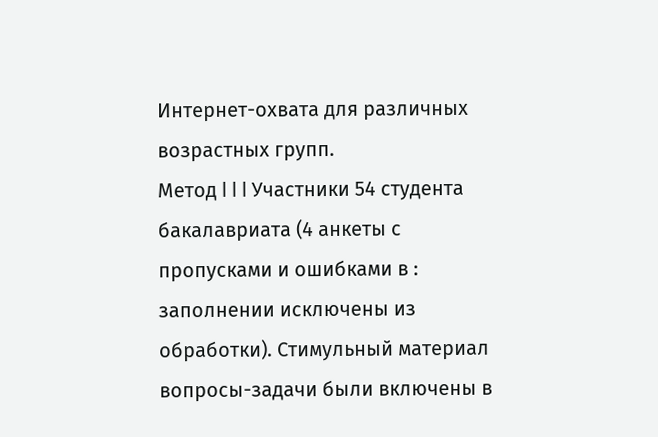Интернет-охвата для различных возрастных групп.
Метод l l l Участники 54 студента бакалавриата (4 анкеты с пропусками и ошибками в : заполнении исключены из обработки). Стимульный материал вопросы-задачи были включены в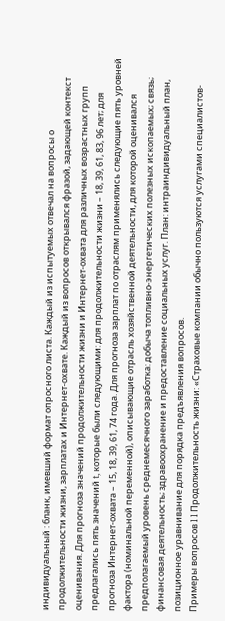индивидуальный : бланк, имевший формат опросного листа. Каждый из испытуемых отвечал на вопросы о продолжительности жизни, зарплатах и Интернет-охвате. Каждый из вопросов открывался фразой, задающей контекст оценивания. Для прогноза значений продолжительности жизни и Интернет-охвата для различных возрастных групп предлагались пять значений t, которые были следующими: для продолжительности жизни – 18, 39, 61, 83, 96 лет; для прогноза Интернет-охвата – 15, 18, 39, 61, 74 года. Для прогноза зарплат по отраслям применялись следующие пять уровней фактора (номинальной переменной), описывающие отрасль хозяйственной деятельности, для которой оценивался предполагаемый уровень среднемесячного заработка: добыча топливно-энергетических полезных ископаемых; связь; финансовая деятельность; здравоохранение и предоставление социальных услуг. План: интраиндивидуальный план, позиционное уравнивание для порядка предъявления вопросов.
Примеры вопросов l l Продолжительность жизни: «Страховые компании обычно пользуются услугами специалистов-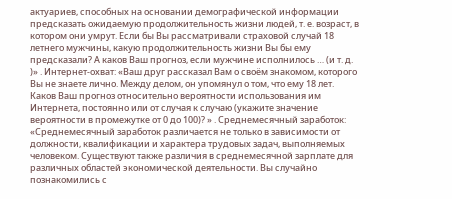актуариев, способных на основании демографической информации предсказать ожидаемую продолжительность жизни людей, т. е. возраст, в котором они умрут. Если бы Вы рассматривали страховой случай 18 летнего мужчины, какую продолжительность жизни Вы бы ему предсказали? А каков Ваш прогноз, если мужчине исполнилось … (и т. д. )» . Интернет-охват: «Ваш друг рассказал Вам о своём знакомом, которого Вы не знаете лично. Между делом, он упомянул о том, что ему 18 лет. Каков Ваш прогноз относительно вероятности использования им Интернета, постоянно или от случая к случаю (укажите значение вероятности в промежутке от 0 до 100)? » . Среднемесячный заработок: «Среднемесячный заработок различается не только в зависимости от должности, квалификации и характера трудовых задач, выполняемых человеком. Существуют также различия в среднемесячной зарплате для различных областей экономической деятельности. Вы случайно познакомились с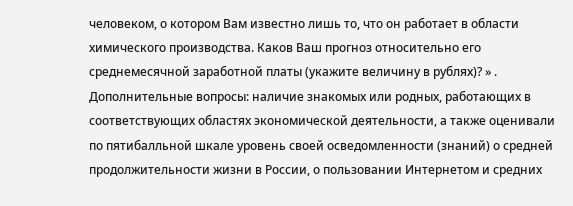человеком, о котором Вам известно лишь то, что он работает в области химического производства. Каков Ваш прогноз относительно его среднемесячной заработной платы (укажите величину в рублях)? » . Дополнительные вопросы: наличие знакомых или родных, работающих в соответствующих областях экономической деятельности, а также оценивали по пятибалльной шкале уровень своей осведомленности (знаний) о средней продолжительности жизни в России, о пользовании Интернетом и средних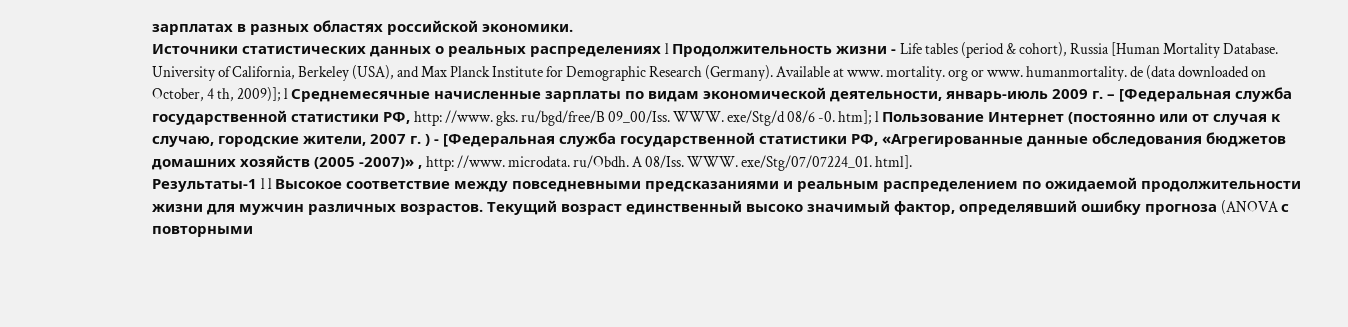зарплатах в разных областях российской экономики.
Источники статистических данных о реальных распределениях l Продолжительность жизни - Life tables (period & cohort), Russia [Human Mortality Database. University of California, Berkeley (USA), and Max Planck Institute for Demographic Research (Germany). Available at www. mortality. org or www. humanmortality. de (data downloaded on October, 4 th, 2009)]; l Среднемесячные начисленные зарплаты по видам экономической деятельности, январь-июль 2009 г. – [Федеральная служба государственной статистики РФ, http: //www. gks. ru/bgd/free/B 09_00/Iss. WWW. exe/Stg/d 08/6 -0. htm]; l Пользование Интернет (постоянно или от случая к случаю, городские жители, 2007 г. ) - [Федеральная служба государственной статистики РФ, «Агрегированные данные обследования бюджетов домашних хозяйств (2005 -2007)» , http: //www. microdata. ru/Obdh. A 08/Iss. WWW. exe/Stg/07/07224_01. html].
Результаты-1 l l Высокое соответствие между повседневными предсказаниями и реальным распределением по ожидаемой продолжительности жизни для мужчин различных возрастов. Текущий возраст единственный высоко значимый фактор, определявший ошибку прогноза (ANOVA с повторными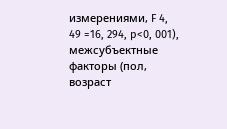измерениями, F 4, 49 =16, 294, p<0, 001), межсубъектные факторы (пол, возраст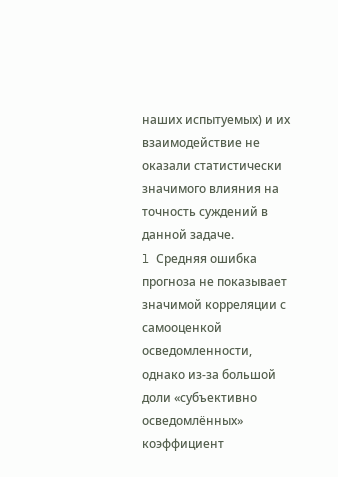наших испытуемых) и их взаимодействие не оказали статистически значимого влияния на точность суждений в данной задаче.
l Средняя ошибка прогноза не показывает значимой корреляции с самооценкой осведомленности, однако из-за большой доли «субъективно осведомлённых» коэффициент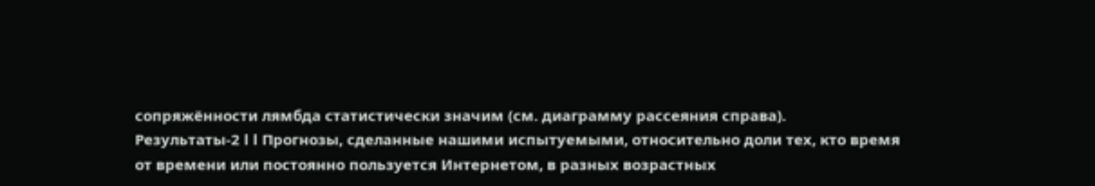сопряжённости лямбда статистически значим (см. диаграмму рассеяния справа).
Результаты-2 l l Прогнозы, сделанные нашими испытуемыми, относительно доли тех, кто время от времени или постоянно пользуется Интернетом, в разных возрастных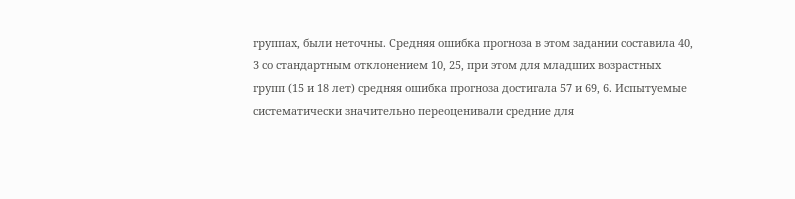группах, были неточны. Средняя ошибка прогноза в этом задании составила 40, 3 со стандартным отклонением 10, 25, при этом для младших возрастных групп (15 и 18 лет) средняя ошибка прогноза достигала 57 и 69, 6. Испытуемые систематически значительно переоценивали средние для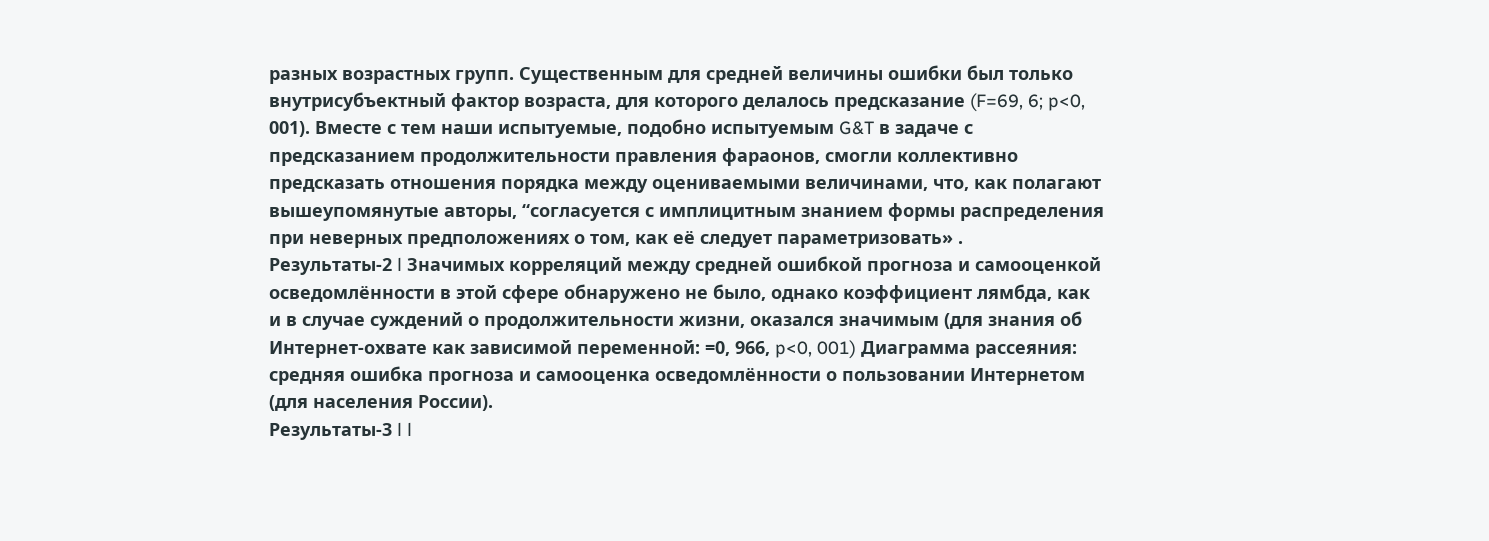разных возрастных групп. Существенным для средней величины ошибки был только внутрисубъектный фактор возраста, для которого делалось предсказание (F=69, 6; p<0, 001). Вместе с тем наши испытуемые, подобно испытуемым G&T в задаче с предсказанием продолжительности правления фараонов, смогли коллективно предсказать отношения порядка между оцениваемыми величинами, что, как полагают вышеупомянутые авторы, “согласуется с имплицитным знанием формы распределения при неверных предположениях о том, как её следует параметризовать» .
Результаты-2 l Значимых корреляций между средней ошибкой прогноза и самооценкой осведомлённости в этой сфере обнаружено не было, однако коэффициент лямбда, как и в случае суждений о продолжительности жизни, оказался значимым (для знания об Интернет-охвате как зависимой переменной: =0, 966, p<0, 001) Диаграмма рассеяния: средняя ошибка прогноза и самооценка осведомлённости о пользовании Интернетом (для населения России).
Результаты-3 l l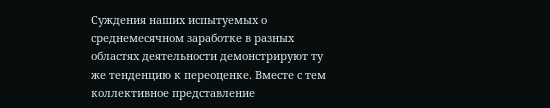Суждения наших испытуемых о среднемесячном заработке в разных областях деятельности демонстрируют ту же тенденцию к переоценке. Вместе с тем коллективное представление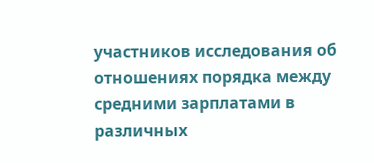участников исследования об отношениях порядка между средними зарплатами в различных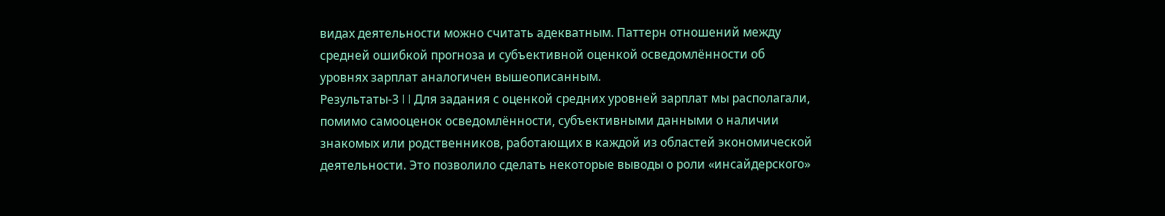видах деятельности можно считать адекватным. Паттерн отношений между средней ошибкой прогноза и субъективной оценкой осведомлённости об уровнях зарплат аналогичен вышеописанным.
Результаты-3 l l Для задания с оценкой средних уровней зарплат мы располагали, помимо самооценок осведомлённости, субъективными данными о наличии знакомых или родственников, работающих в каждой из областей экономической деятельности. Это позволило сделать некоторые выводы о роли «инсайдерского»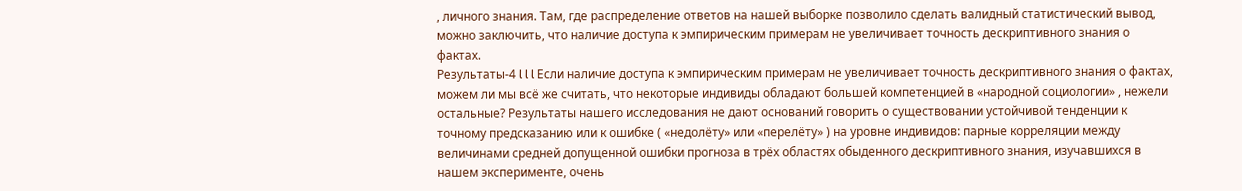, личного знания. Там, где распределение ответов на нашей выборке позволило сделать валидный статистический вывод, можно заключить, что наличие доступа к эмпирическим примерам не увеличивает точность дескриптивного знания о фактах.
Результаты-4 l l l Если наличие доступа к эмпирическим примерам не увеличивает точность дескриптивного знания о фактах, можем ли мы всё же считать, что некоторые индивиды обладают большей компетенцией в «народной социологии» , нежели остальные? Результаты нашего исследования не дают оснований говорить о существовании устойчивой тенденции к точному предсказанию или к ошибке ( «недолёту» или «перелёту» ) на уровне индивидов: парные корреляции между величинами средней допущенной ошибки прогноза в трёх областях обыденного дескриптивного знания, изучавшихся в нашем эксперименте, очень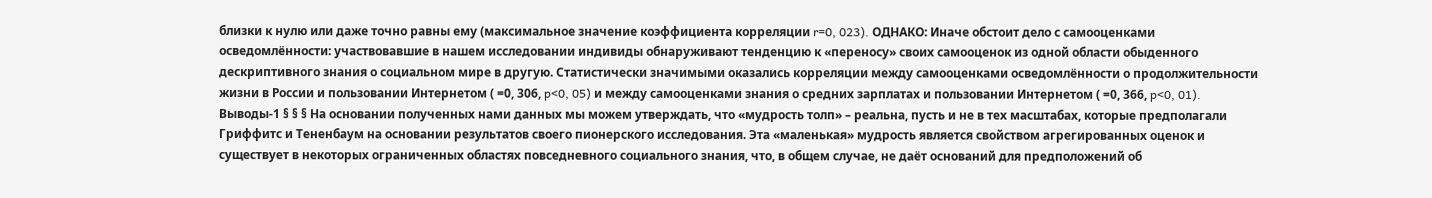близки к нулю или даже точно равны ему (максимальное значение коэффициента корреляции r=0, 023). ОДНАКО: Иначе обстоит дело с самооценками осведомлённости: участвовавшие в нашем исследовании индивиды обнаруживают тенденцию к «переносу» своих самооценок из одной области обыденного дескриптивного знания о социальном мире в другую. Статистически значимыми оказались корреляции между самооценками осведомлённости о продолжительности жизни в России и пользовании Интернетом ( =0, 306, p<0, 05) и между самооценками знания о средних зарплатах и пользовании Интернетом ( =0, 366, p<0, 01).
Выводы-1 § § § На основании полученных нами данных мы можем утверждать, что «мудрость толп» – реальна, пусть и не в тех масштабах, которые предполагали Гриффитс и Тененбаум на основании результатов своего пионерского исследования. Эта «маленькая» мудрость является свойством агрегированных оценок и существует в некоторых ограниченных областях повседневного социального знания, что, в общем случае, не даёт оснований для предположений об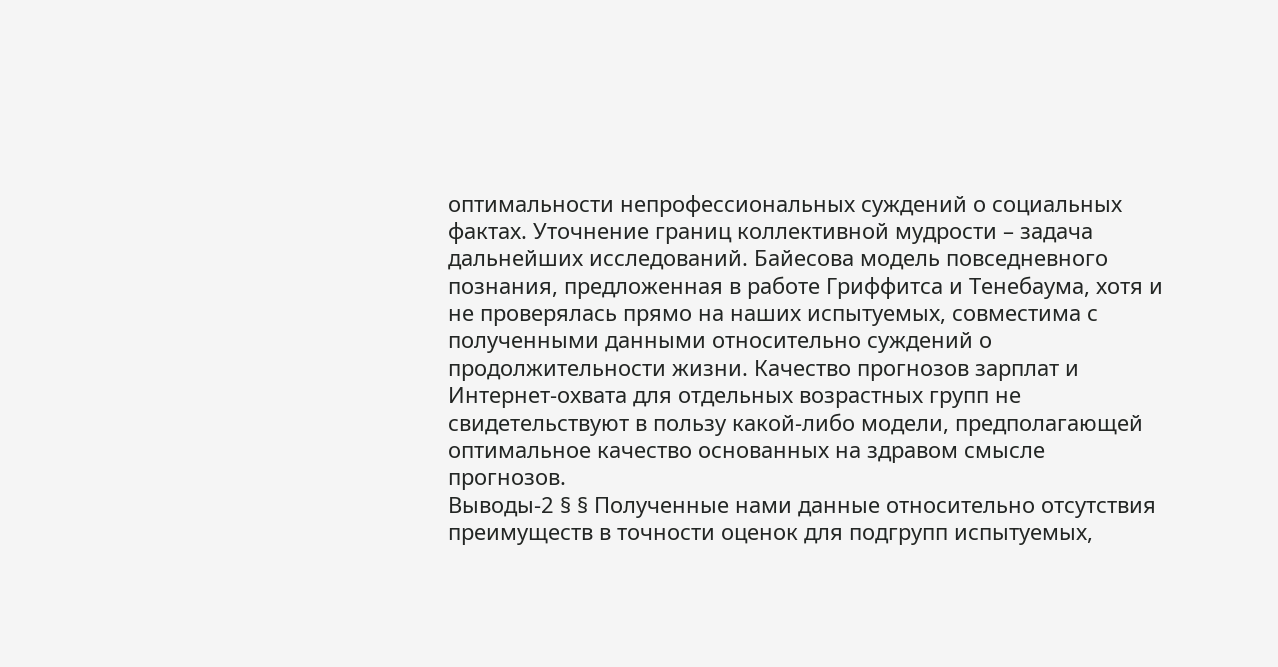оптимальности непрофессиональных суждений о социальных фактах. Уточнение границ коллективной мудрости – задача дальнейших исследований. Байесова модель повседневного познания, предложенная в работе Гриффитса и Тенебаума, хотя и не проверялась прямо на наших испытуемых, совместима с полученными данными относительно суждений о продолжительности жизни. Качество прогнозов зарплат и Интернет-охвата для отдельных возрастных групп не свидетельствуют в пользу какой-либо модели, предполагающей оптимальное качество основанных на здравом смысле прогнозов.
Выводы-2 § § Полученные нами данные относительно отсутствия преимуществ в точности оценок для подгрупп испытуемых,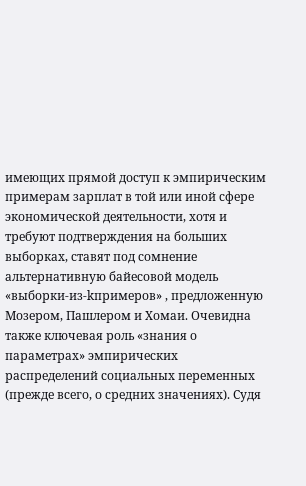имеющих прямой доступ к эмпирическим примерам зарплат в той или иной сфере экономической деятельности, хотя и требуют подтверждения на больших выборках, ставят под сомнение альтернативную байесовой модель «выборки-из-kпримеров» , предложенную Мозером, Пашлером и Хомаи. Очевидна также ключевая роль «знания о параметрах» эмпирических распределений социальных переменных (прежде всего, о средних значениях). Судя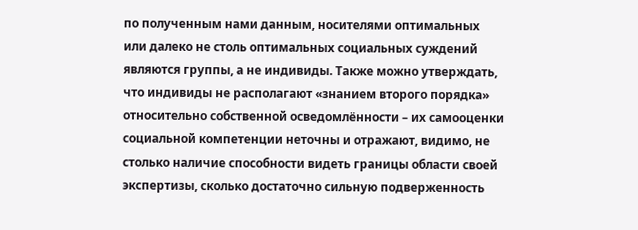по полученным нами данным, носителями оптимальных или далеко не столь оптимальных социальных суждений являются группы, а не индивиды. Также можно утверждать, что индивиды не располагают «знанием второго порядка» относительно собственной осведомлённости – их самооценки социальной компетенции неточны и отражают, видимо, не столько наличие способности видеть границы области своей экспертизы, сколько достаточно сильную подверженность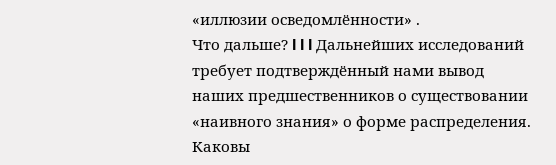«иллюзии осведомлённости» .
Что дальше? l l l Дальнейших исследований требует подтверждённый нами вывод наших предшественников о существовании «наивного знания» о форме распределения. Каковы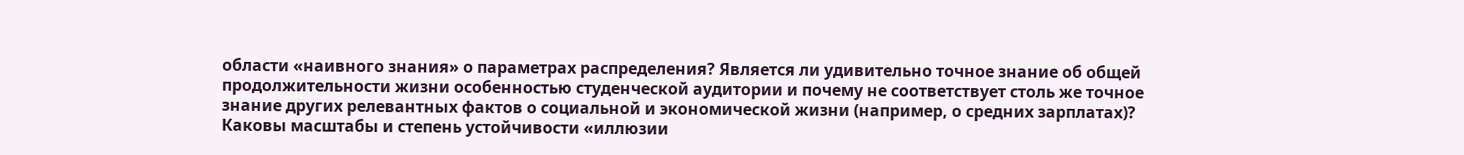области «наивного знания» о параметрах распределения? Является ли удивительно точное знание об общей продолжительности жизни особенностью студенческой аудитории и почему не соответствует столь же точное знание других релевантных фактов о социальной и экономической жизни (например, о средних зарплатах)? Каковы масштабы и степень устойчивости «иллюзии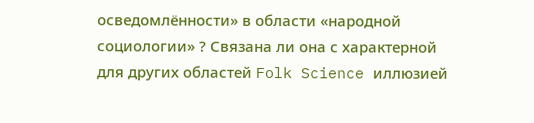осведомлённости» в области «народной социологии» ? Связана ли она с характерной для других областей Folk Science иллюзией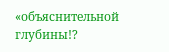«объяснительной глубины!?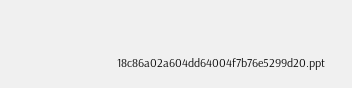18c86a02a604dd64004f7b76e5299d20.ppt